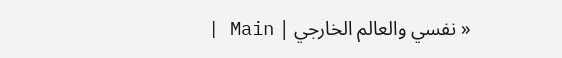« نفسي والعالم الخارجي | Main |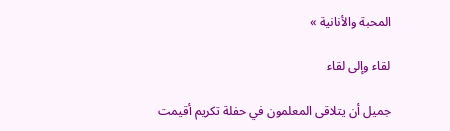المحبة والأنانية »

لقاء وإلى لقاء

جميل أن يتلاقى المعلمون في حفلة تكريم أقيمت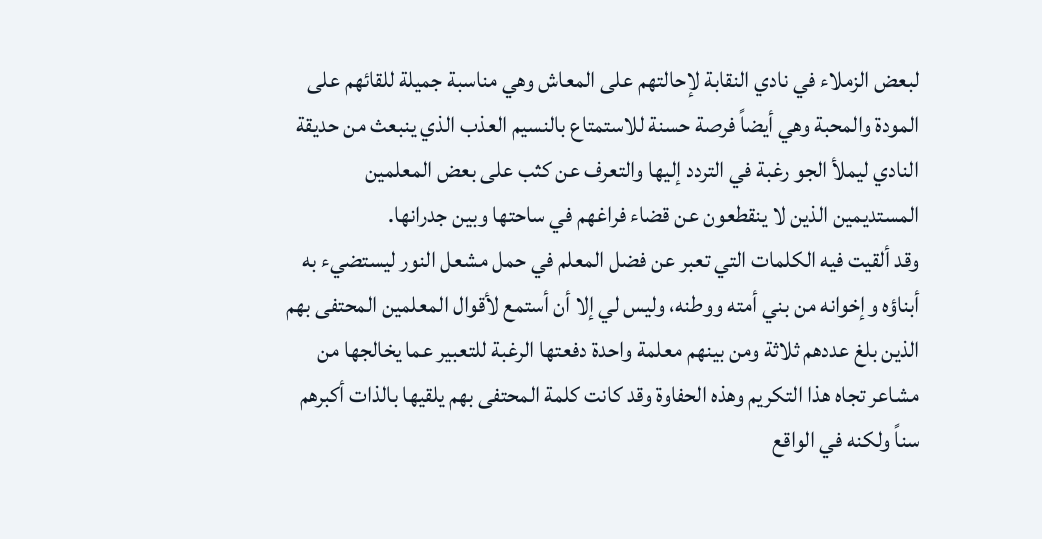لبعض الزملاء في نادي النقابة لإحالتهم على المعاش وهي مناسبة جميلة للقائهم على المودة والمحبة وهي أيضاً فرصة حسنة للاستمتاع بالنسيم العذب الذي ينبعث من حديقة النادي ليملأ الجو رغبة في التردد إليها والتعرف عن كثب على بعض المعلمين المستديمين الذين لا ينقطعون عن قضاء فراغهم في ساحتها وبين جدرانها.
وقد ألقيت فيه الكلمات التي تعبر عن فضل المعلم في حمل مشعل النور ليستضيء به أبناؤه وإخوانه من بني أمته ووطنه، وليس لي إلا أن أستمع لأقوال المعلمين المحتفى بهم الذين بلغ عددهم ثلاثة ومن بينهم معلمة واحدة دفعتها الرغبة للتعبير عما يخالجها من مشاعر تجاه هذا التكريم وهذه الحفاوة وقد كانت كلمة المحتفى بهم يلقيها بالذات أكبرهم سناً ولكنه في الواقع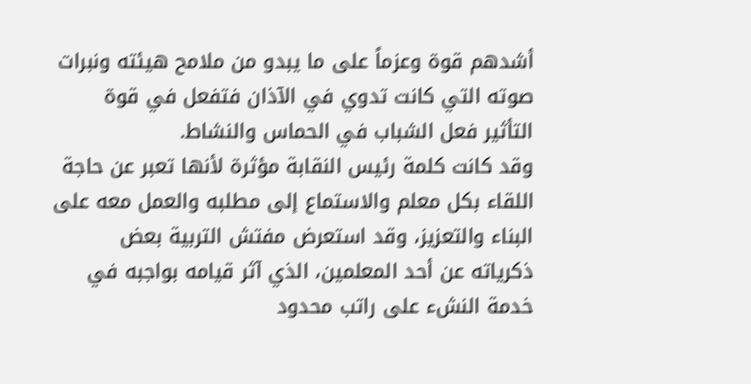أشدهم قوة وعزماً على ما يبدو من ملامح هيئته ونبرات صوته التي كانت تدوي في الآذان فتفعل في قوة التأثير فعل الشباب في الحماس والنشاط.
وقد كانت كلمة رئيس النقابة مؤثرة لأنها تعبر عن حاجة اللقاء بكل معلم والاستماع إلى مطلبه والعمل معه على البناء والتعزيز، وقد استعرض مفتش التربية بعض ذكرياته عن أحد المعلمين، الذي آثر قيامه بواجبه في خدمة النشء على راتب محدود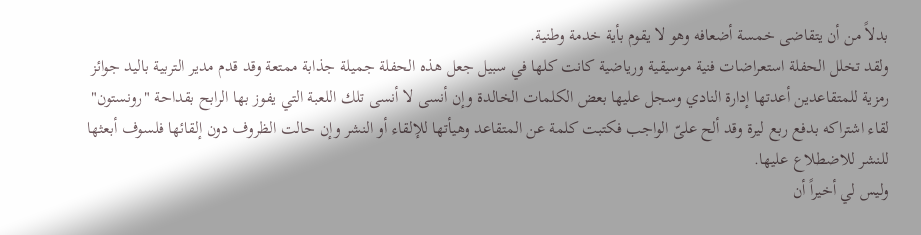بدلاً من أن يتقاضى خمسة أضعافه وهو لا يقوم بأية خدمة وطنية.
ولقد تخلل الحفلة استعراضات فنية موسيقية ورياضية كانت كلها في سبيل جعل هذه الحفلة جميلة جذابة ممتعة وقد قدم مدير التربية باليد جوائز رمزية للمتقاعدين أعدتها إدارة النادي وسجل عليها بعض الكلمات الخالدة وإن أنسى لا أنسى تلك اللعبة التي يفوز بها الرابح بقداحة "رونستون" لقاء اشتراكه بدفع ربع ليرة وقد ألح علىّ الواجب فكتبت كلمة عن المتقاعد وهيأتها للإلقاء أو النشر وإن حالت الظروف دون إلقائها فلسوف أبعثها للنشر للاضطلاع عليها.
وليس لي أخيراً أن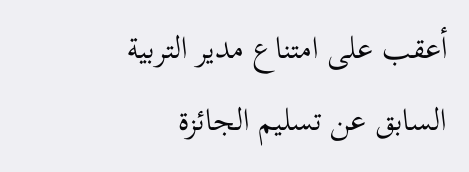أعقب على امتناع مدير التربية السابق عن تسليم الجائزة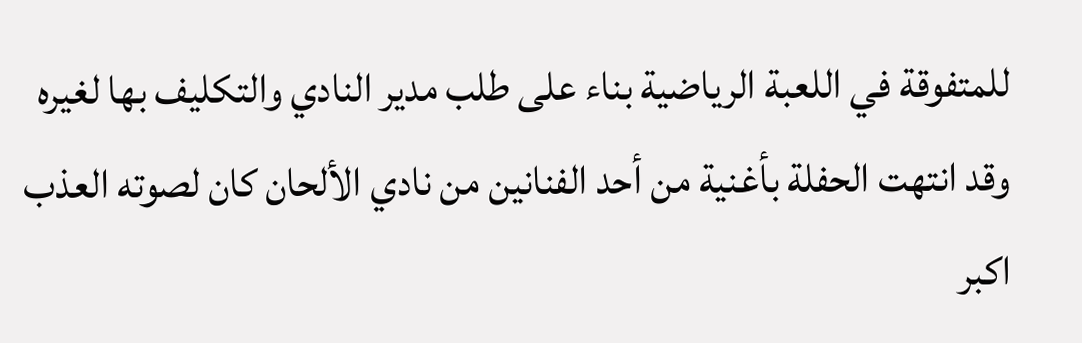للمتفوقة في اللعبة الرياضية بناء على طلب مدير النادي والتكليف بها لغيره وقد انتهت الحفلة بأغنية من أحد الفنانين من نادي الألحان كان لصوته العذب اكبر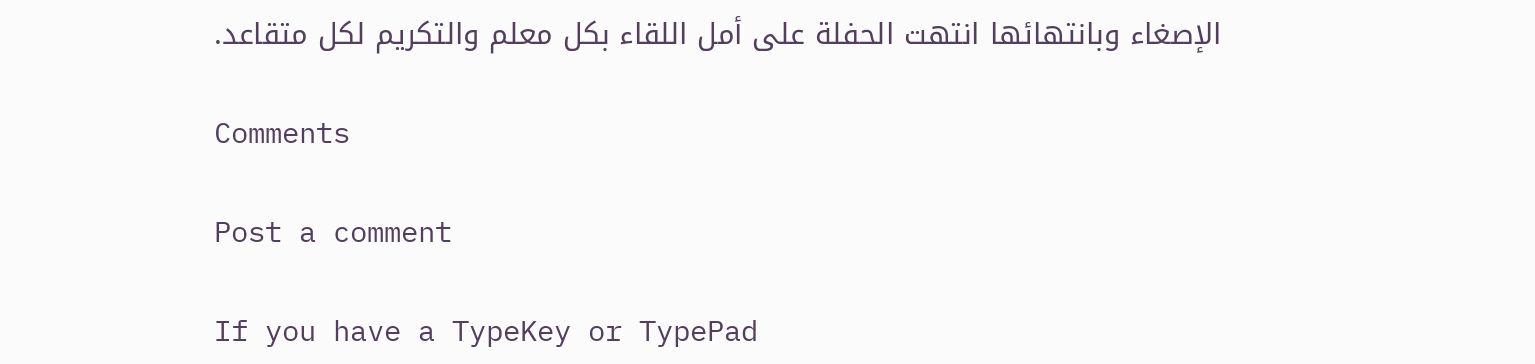الإصغاء وبانتهائها انتهت الحفلة على أمل اللقاء بكل معلم والتكريم لكل متقاعد.

Comments

Post a comment

If you have a TypeKey or TypePad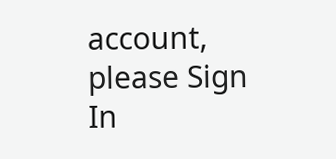account, please Sign In